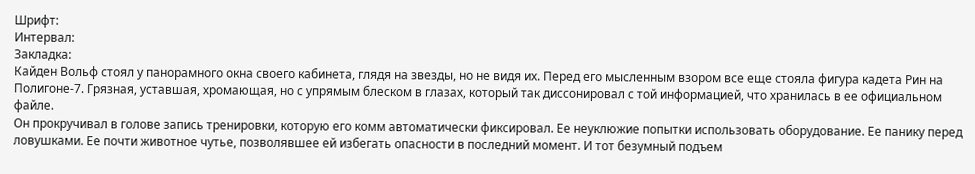Шрифт:
Интервал:
Закладка:
Кайден Вольф стоял у панорамного окна своего кабинета, глядя на звезды, но не видя их. Перед его мысленным взором все еще стояла фигура кадета Рин на Полигоне-7. Грязная, уставшая, хромающая, но с упрямым блеском в глазах, который так диссонировал с той информацией, что хранилась в ее официальном файле.
Он прокручивал в голове запись тренировки, которую его комм автоматически фиксировал. Ее неуклюжие попытки использовать оборудование. Ее панику перед ловушками. Ее почти животное чутье, позволявшее ей избегать опасности в последний момент. И тот безумный подъем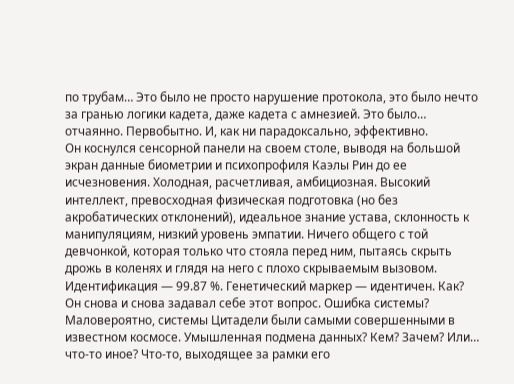по трубам… Это было не просто нарушение протокола, это было нечто за гранью логики кадета, даже кадета с амнезией. Это было… отчаянно. Первобытно. И, как ни парадоксально, эффективно.
Он коснулся сенсорной панели на своем столе, выводя на большой экран данные биометрии и психопрофиля Каэлы Рин до ее исчезновения. Холодная, расчетливая, амбициозная. Высокий интеллект, превосходная физическая подготовка (но без акробатических отклонений), идеальное знание устава, склонность к манипуляциям, низкий уровень эмпатии. Ничего общего с той девчонкой, которая только что стояла перед ним, пытаясь скрыть дрожь в коленях и глядя на него с плохо скрываемым вызовом.
Идентификация — 99.87 %. Генетический маркер — идентичен. Как? Он снова и снова задавал себе этот вопрос. Ошибка системы? Маловероятно, системы Цитадели были самыми совершенными в известном космосе. Умышленная подмена данных? Кем? Зачем? Или… что-то иное? Что-то, выходящее за рамки его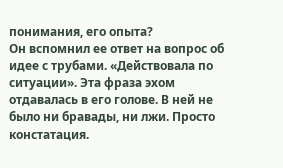понимания, его опыта?
Он вспомнил ее ответ на вопрос об идее с трубами. «Действовала по ситуации». Эта фраза эхом отдавалась в его голове. В ней не было ни бравады, ни лжи. Просто констатация.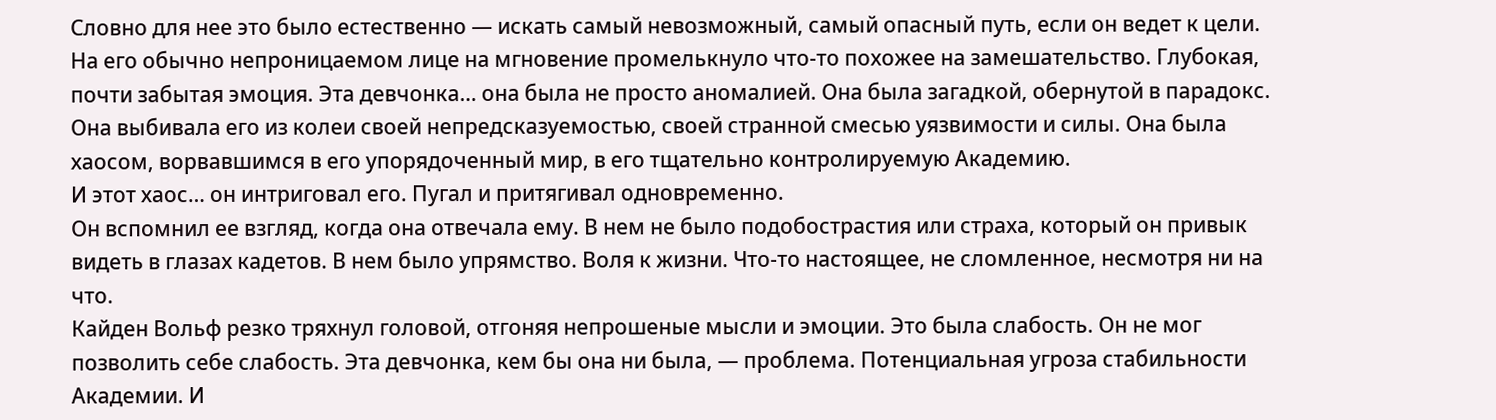Словно для нее это было естественно — искать самый невозможный, самый опасный путь, если он ведет к цели.
На его обычно непроницаемом лице на мгновение промелькнуло что-то похожее на замешательство. Глубокая, почти забытая эмоция. Эта девчонка… она была не просто аномалией. Она была загадкой, обернутой в парадокс. Она выбивала его из колеи своей непредсказуемостью, своей странной смесью уязвимости и силы. Она была хаосом, ворвавшимся в его упорядоченный мир, в его тщательно контролируемую Академию.
И этот хаос… он интриговал его. Пугал и притягивал одновременно.
Он вспомнил ее взгляд, когда она отвечала ему. В нем не было подобострастия или страха, который он привык видеть в глазах кадетов. В нем было упрямство. Воля к жизни. Что-то настоящее, не сломленное, несмотря ни на что.
Кайден Вольф резко тряхнул головой, отгоняя непрошеные мысли и эмоции. Это была слабость. Он не мог позволить себе слабость. Эта девчонка, кем бы она ни была, — проблема. Потенциальная угроза стабильности Академии. И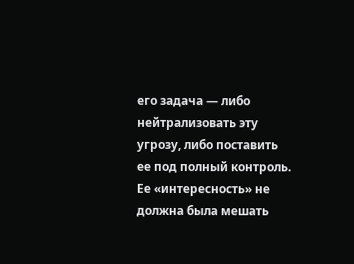его задача — либо нейтрализовать эту угрозу, либо поставить ее под полный контроль. Ее «интересность» не должна была мешать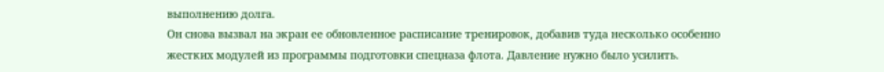выполнению долга.
Он снова вызвал на экран ее обновленное расписание тренировок, добавив туда несколько особенно жестких модулей из программы подготовки спецназа флота. Давление нужно было усилить.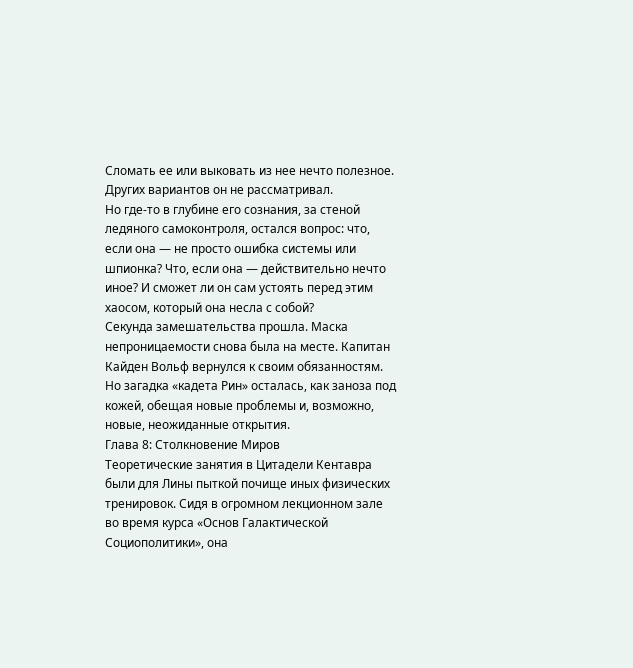Сломать ее или выковать из нее нечто полезное. Других вариантов он не рассматривал.
Но где-то в глубине его сознания, за стеной ледяного самоконтроля, остался вопрос: что, если она — не просто ошибка системы или шпионка? Что, если она — действительно нечто иное? И сможет ли он сам устоять перед этим хаосом, который она несла с собой?
Секунда замешательства прошла. Маска непроницаемости снова была на месте. Капитан Кайден Вольф вернулся к своим обязанностям. Но загадка «кадета Рин» осталась, как заноза под кожей, обещая новые проблемы и, возможно, новые, неожиданные открытия.
Глава 8: Столкновение Миров
Теоретические занятия в Цитадели Кентавра были для Лины пыткой почище иных физических тренировок. Сидя в огромном лекционном зале во время курса «Основ Галактической Социополитики», она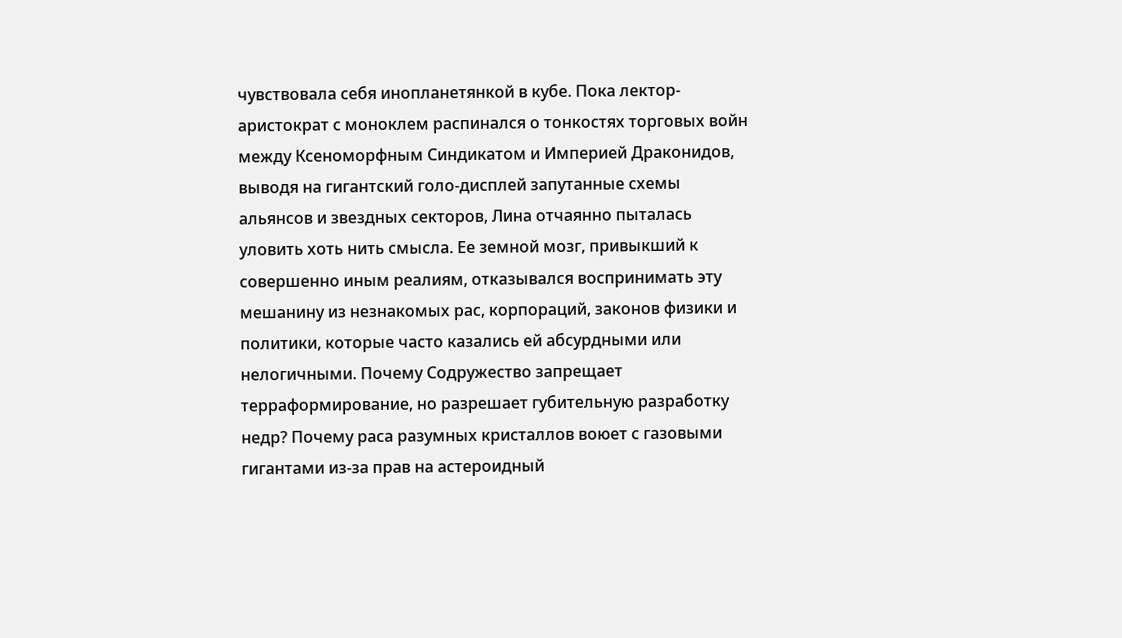чувствовала себя инопланетянкой в кубе. Пока лектор-аристократ с моноклем распинался о тонкостях торговых войн между Ксеноморфным Синдикатом и Империей Драконидов, выводя на гигантский голо-дисплей запутанные схемы альянсов и звездных секторов, Лина отчаянно пыталась уловить хоть нить смысла. Ее земной мозг, привыкший к совершенно иным реалиям, отказывался воспринимать эту мешанину из незнакомых рас, корпораций, законов физики и политики, которые часто казались ей абсурдными или нелогичными. Почему Содружество запрещает терраформирование, но разрешает губительную разработку недр? Почему раса разумных кристаллов воюет с газовыми гигантами из-за прав на астероидный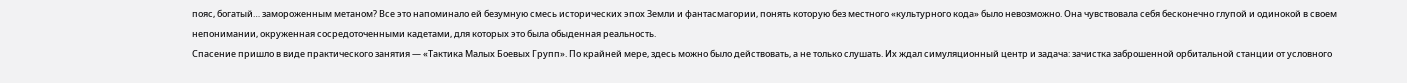пояс, богатый… замороженным метаном? Все это напоминало ей безумную смесь исторических эпох Земли и фантасмагории, понять которую без местного «культурного кода» было невозможно. Она чувствовала себя бесконечно глупой и одинокой в своем непонимании, окруженная сосредоточенными кадетами, для которых это была обыденная реальность.
Спасение пришло в виде практического занятия — «Тактика Малых Боевых Групп». По крайней мере, здесь можно было действовать, а не только слушать. Их ждал симуляционный центр и задача: зачистка заброшенной орбитальной станции от условного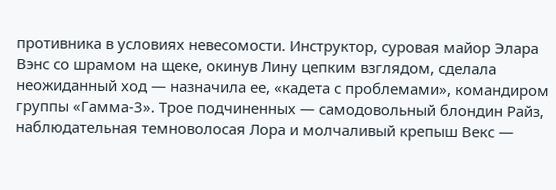противника в условиях невесомости. Инструктор, суровая майор Элара Вэнс со шрамом на щеке, окинув Лину цепким взглядом, сделала неожиданный ход — назначила ее, «кадета с проблемами», командиром группы «Гамма-3». Трое подчиненных — самодовольный блондин Райз, наблюдательная темноволосая Лора и молчаливый крепыш Векс —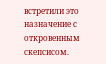встретили это назначение с откровенным скепсисом.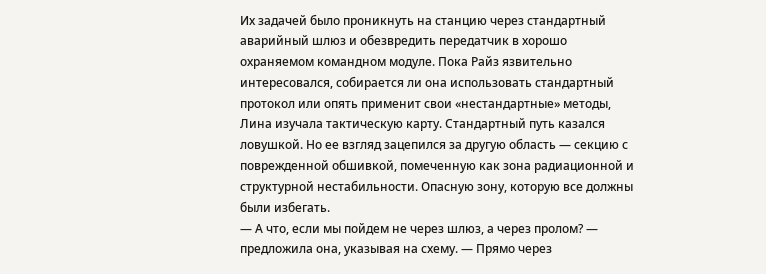Их задачей было проникнуть на станцию через стандартный аварийный шлюз и обезвредить передатчик в хорошо охраняемом командном модуле. Пока Райз язвительно интересовался, собирается ли она использовать стандартный протокол или опять применит свои «нестандартные» методы, Лина изучала тактическую карту. Стандартный путь казался ловушкой. Но ее взгляд зацепился за другую область — секцию с поврежденной обшивкой, помеченную как зона радиационной и структурной нестабильности. Опасную зону, которую все должны были избегать.
— А что, если мы пойдем не через шлюз, а через пролом? — предложила она, указывая на схему. — Прямо через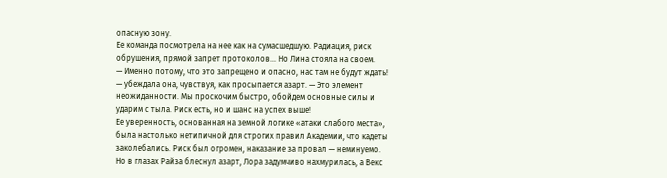опасную зону.
Ее команда посмотрела на нее как на сумасшедшую. Радиация, риск обрушения, прямой запрет протоколов… Но Лина стояла на своем.
— Именно потому, что это запрещено и опасно, нас там не будут ждать! — убеждала она, чувствуя, как просыпается азарт. — Это элемент неожиданности. Мы проскочим быстро, обойдем основные силы и ударим с тыла. Риск есть, но и шанс на успех выше!
Ее уверенность, основанная на земной логике «атаки слабого места», была настолько нетипичной для строгих правил Академии, что кадеты заколебались. Риск был огромен, наказание за провал — неминуемо. Но в глазах Райза блеснул азарт, Лора задумчиво нахмурилась, а Векс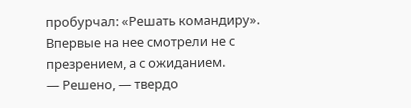пробурчал: «Решать командиру». Впервые на нее смотрели не с презрением, а с ожиданием.
— Решено, — твердо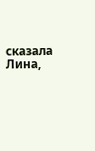сказала Лина,